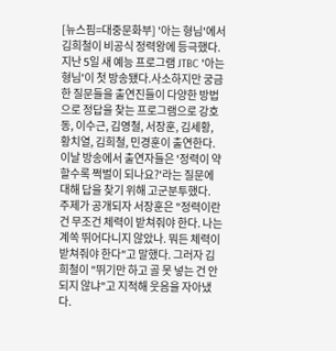[뉴스핌=대중문화부] '아는 형님'에서 김희철이 비공식 정력왕에 등극했다.
지난 5일 새 예능 프로그램 JTBC '아는 형님'이 첫 방송됐다.사소하지만 궁금한 질문들을 출연진들이 다양한 방법으로 정답을 찾는 프로그램으로 강호동, 이수근, 김영철, 서장훈, 김세황, 황치열, 김희철, 민경훈이 출연한다.
이날 방송에서 출연자들은 '정력이 약할수록 쩍벌이 되나요?'라는 질문에 대해 답을 찾기 위해 고군분투했다.
주제가 공개되자 서장훈은 "정력이란 건 무조건 체력이 받쳐줘야 한다. 나는 계쏙 뛰어다니지 않았나. 뭐든 체력이 받쳐줘야 한다"고 말했다. 그러자 김희철이 "뛰기만 하고 골 못 넣는 건 안 되지 않냐"고 지적해 웃음을 자아냈다.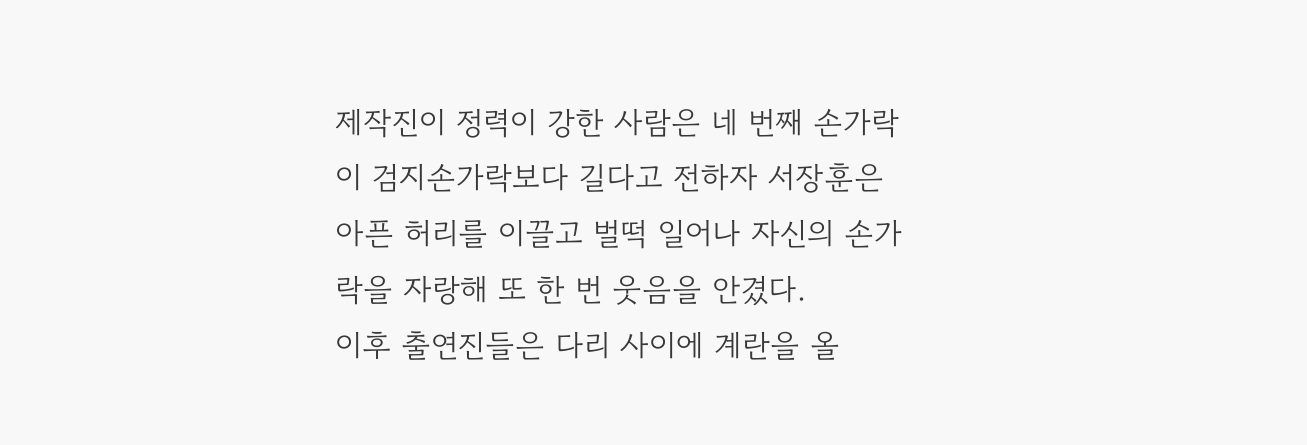제작진이 정력이 강한 사람은 네 번째 손가락이 검지손가락보다 길다고 전하자 서장훈은 아픈 허리를 이끌고 벌떡 일어나 자신의 손가락을 자랑해 또 한 번 웃음을 안겼다.
이후 출연진들은 다리 사이에 계란을 올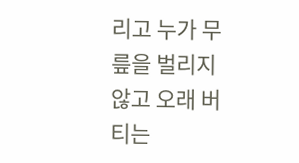리고 누가 무릎을 벌리지 않고 오래 버티는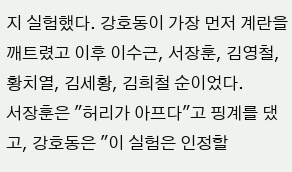지 실험했다. 강호동이 가장 먼저 계란을 깨트렸고 이후 이수근, 서장훈, 김영철, 황치열, 김세황, 김희철 순이었다.
서장훈은 "허리가 아프다"고 핑계를 댔고, 강호동은 "이 실험은 인정할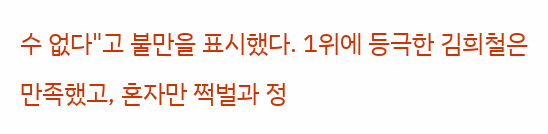수 없다"고 불만을 표시했다. 1위에 등극한 김희철은 만족했고, 혼자만 쩍벌과 정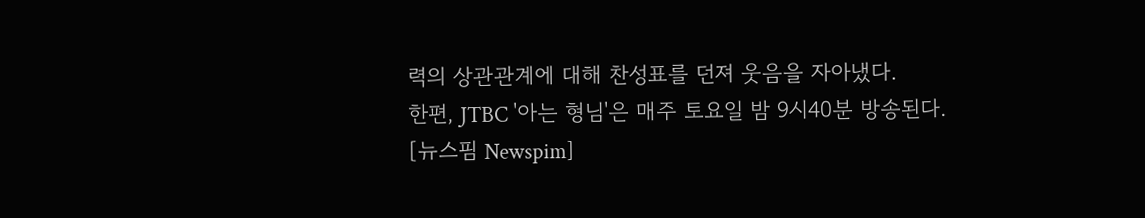력의 상관관계에 대해 찬성표를 던져 웃음을 자아냈다.
한편, JTBC '아는 형님'은 매주 토요일 밤 9시40분 방송된다.
[뉴스핌 Newspim]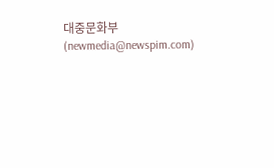대중문화부(newmedia@newspim.com)